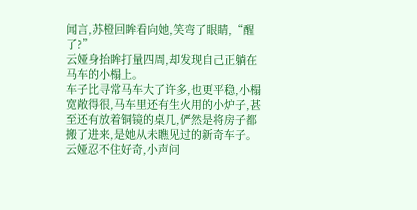闻言,苏橙回眸看向她,笑弯了眼睛,“醒了?”
云娅身抬眸打量四周,却发现自己正躺在马车的小榻上。
车子比寻常马车大了许多,也更平稳,小榻宽敞得很,马车里还有生火用的小炉子,甚至还有放着铜镜的桌几,俨然是将房子都搬了进来,是她从未瞧见过的新奇车子。
云娅忍不住好奇,小声问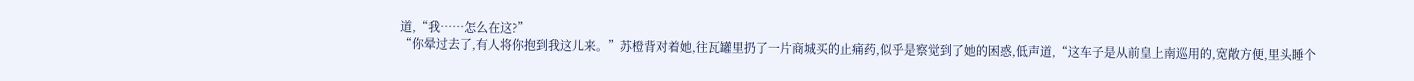道,“我……怎么在这?”
“你晕过去了,有人将你抱到我这儿来。”苏橙背对着她,往瓦罐里扔了一片商城买的止痛药,似乎是察觉到了她的困惑,低声道,“这车子是从前皇上南巡用的,宽敞方便,里头睡个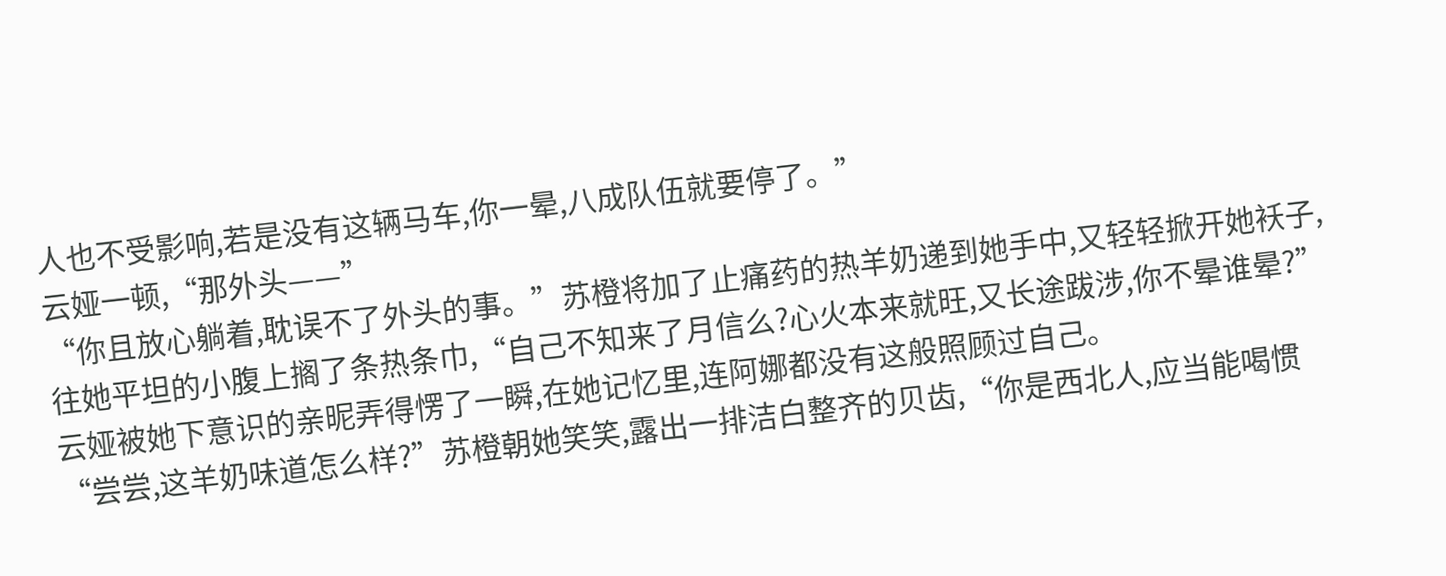人也不受影响,若是没有这辆马车,你一晕,八成队伍就要停了。”
云娅一顿,“那外头——”
“你且放心躺着,耽误不了外头的事。”苏橙将加了止痛药的热羊奶递到她手中,又轻轻掀开她袄子,往她平坦的小腹上搁了条热条巾,“自己不知来了月信么?心火本来就旺,又长途跋涉,你不晕谁晕?”
云娅被她下意识的亲昵弄得愣了一瞬,在她记忆里,连阿娜都没有这般照顾过自己。
“尝尝,这羊奶味道怎么样?”苏橙朝她笑笑,露出一排洁白整齐的贝齿,“你是西北人,应当能喝惯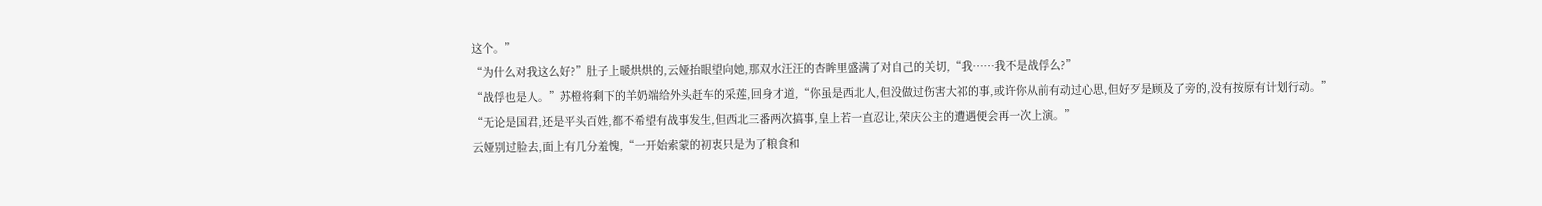这个。”
“为什么对我这么好?”肚子上暖烘烘的,云娅抬眼望向她,那双水汪汪的杏眸里盛满了对自己的关切,“我……我不是战俘么?”
“战俘也是人。”苏橙将剩下的羊奶端给外头赶车的采莲,回身才道,“你虽是西北人,但没做过伤害大祁的事,或许你从前有动过心思,但好歹是顾及了旁的,没有按原有计划行动。”
“无论是国君,还是平头百姓,都不希望有战事发生,但西北三番两次搞事,皇上若一直忍让,荣庆公主的遭遇便会再一次上演。”
云娅别过脸去,面上有几分羞愧,“一开始索蒙的初衷只是为了粮食和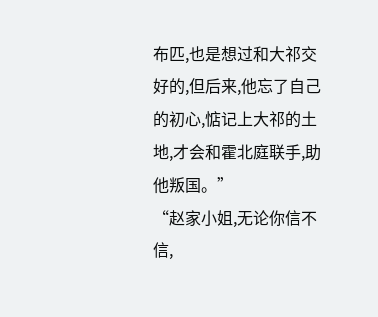布匹,也是想过和大祁交好的,但后来,他忘了自己的初心,惦记上大祁的土地,才会和霍北庭联手,助他叛国。”
“赵家小姐,无论你信不信,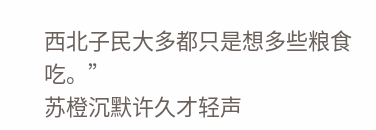西北子民大多都只是想多些粮食吃。”
苏橙沉默许久才轻声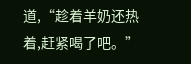道,“趁着羊奶还热着,赶紧喝了吧。”